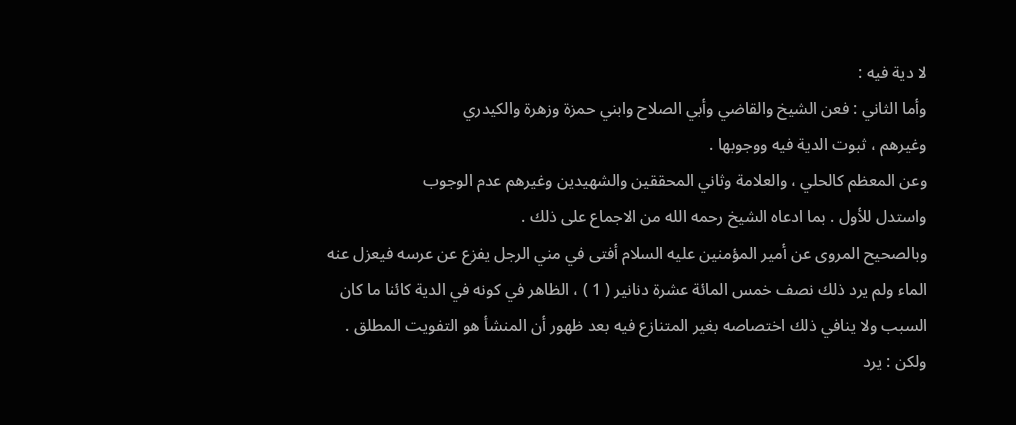لا دية فيه :
وأما الثاني : فعن الشيخ والقاضي وأبي الصلاح وابني حمزة وزهرة والكيدري
وغيرهم ، ثبوت الدية فيه ووجوبها .
وعن المعظم كالحلي ، والعلامة وثاني المحققين والشهيدين وغيرهم عدم الوجوب
واستدل للأول . بما ادعاه الشيخ رحمه الله من الاجماع على ذلك .
وبالصحيح المروى عن أمير المؤمنين عليه السلام أفتى في مني الرجل يفزع عن عرسه فيعزل عنه
الماء ولم يرد ذلك نصف خمس المائة عشرة دنانير ( 1 ) ، الظاهر في كونه في الدية كائنا ما كان
السبب ولا ينافي ذلك اختصاصه بغير المتنازع فيه بعد ظهور أن المنشأ هو التفويت المطلق .
ولكن : يرد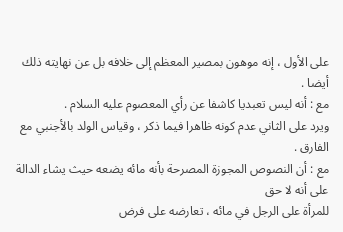على الأول ، إنه موهون بمصير المعظم إلى خلافه بل عن نهايته ذلك أيضا .
مع : أنه ليس تعبديا كاشفا عن رأي المعصوم عليه السلام .
ويرد على الثاني عدم كونه ظاهرا فيما ذكر ، وقياس الولد بالأجنبي مع الفارق .
مع : أن النصوص المجوزة المصرحة بأنه مائه يضعه حيث يشاء الدالة على أنه لا حق
للمرأة على الرجل في مائه ، تعارضه على فرض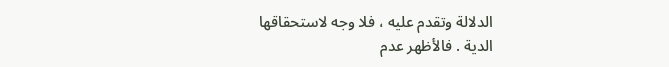الدلالة وتقدم عليه ، فلا وجه لاستحقاقها
الدية . فالأظهر عدم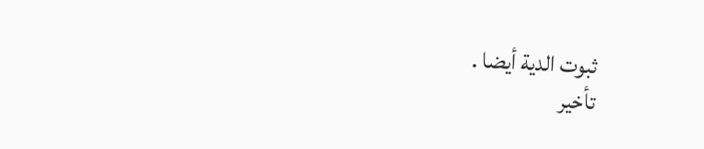ثبوت الدية أيضا .
تأخير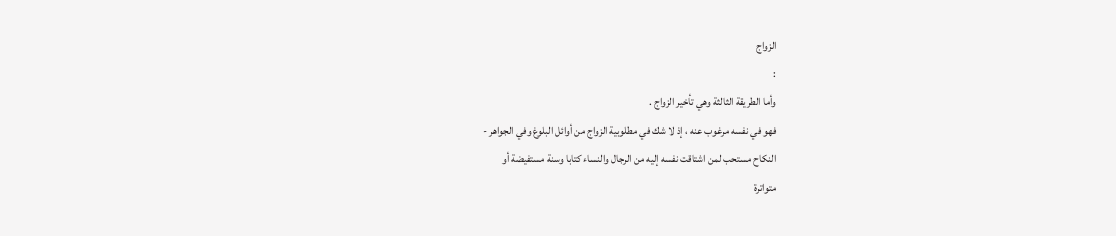الزواج
:
وأما الطريقة الثالثة وهي تأخير الزواج .
فهو في نفسه مرغوب عنه ، إذ لا شك في مطلوبية الزواج من أوائل البلوغ وفي الجواهر -
النكاح مستحب لمن اشتاقت نفسه إليه من الرجال والنساء كتابا وسنة مستفيضة أو
متواترة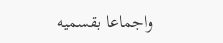واجماعا بقسميه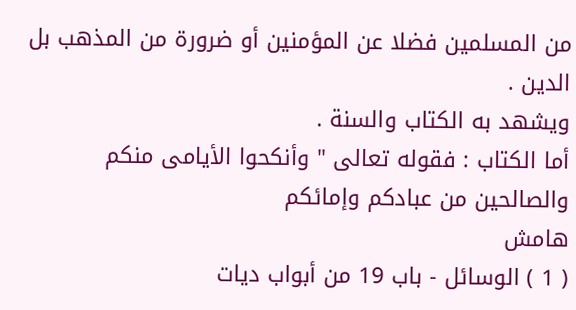من المسلمين فضلا عن المؤمنين أو ضرورة من المذهب بل الدين .
ويشهد به الكتاب والسنة .
أما الكتاب : فقوله تعالى " وأنكحوا الأيامى منكم والصالحين من عبادكم وإمائكم
هامش
( 1 ) الوسائل - باب 19 من أبواب ديات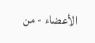الأعضاء - من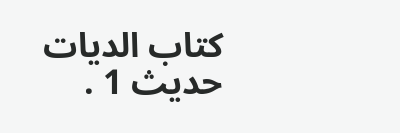كتاب الديات حديث 1 .